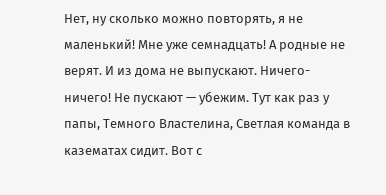Нет, ну сколько можно повторять, я не маленький! Мне уже семнадцать! А родные не верят. И из дома не выпускают. Ничего-ничего! Не пускают — убежим. Тут как раз у папы, Темного Властелина, Светлая команда в казематах сидит. Вот с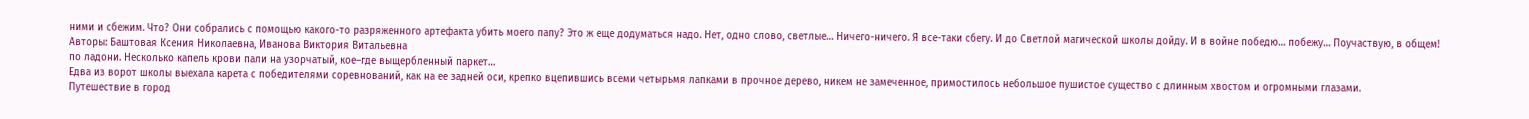ними и сбежим. Что? Они собрались с помощью какого-то разряженного артефакта убить моего папу? Это ж еще додуматься надо. Нет, одно слово, светлые… Ничего-ничего. Я все-таки сбегу. И до Светлой магической школы дойду. И в войне победю… побежу… Поучаствую, в общем!
Авторы: Баштовая Ксения Николаевна, Иванова Виктория Витальевна
по ладони. Несколько капель крови пали на узорчатый, кое–где выщербленный паркет…
Едва из ворот школы выехала карета с победителями соревнований, как на ее задней оси, крепко вцепившись всеми четырьмя лапками в прочное дерево, никем не замеченное, примостилось небольшое пушистое существо с длинным хвостом и огромными глазами.
Путешествие в город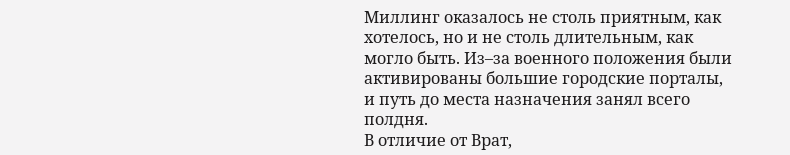Миллинг оказалось не столь приятным, как хотелось, но и не столь длительным, как могло быть. Из–за военного положения были активированы большие городские порталы, и путь до места назначения занял всего полдня.
В отличие от Врат,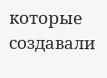которые создавали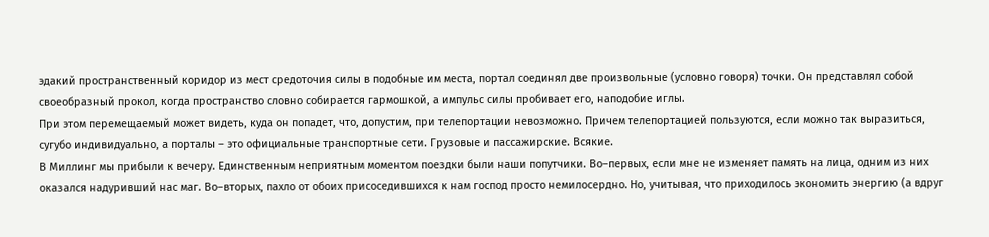эдакий пространственный коридор из мест средоточия силы в подобные им места, портал соединял две произвольные (условно говоря) точки. Он представлял собой своеобразный прокол, когда пространство словно собирается гармошкой, а импульс силы пробивает его, наподобие иглы.
При этом перемещаемый может видеть, куда он попадет, что, допустим, при телепортации невозможно. Причем телепортацией пользуются, если можно так выразиться, сугубо индивидуально, а порталы – это официальные транспортные сети. Грузовые и пассажирские. Всякие.
В Миллинг мы прибыли к вечеру. Единственным неприятным моментом поездки были наши попутчики. Во–первых, если мне не изменяет память на лица, одним из них оказался надуривший нас маг. Во–вторых, пахло от обоих присоседившихся к нам господ просто немилосердно. Но, учитывая, что приходилось экономить энергию (а вдруг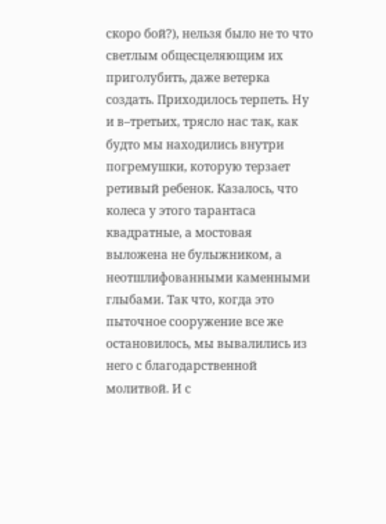скоро бой?), нельзя было не то что светлым общесцеляющим их приголубить, даже ветерка создать. Приходилось терпеть. Ну и в–третьих, трясло нас так, как будто мы находились внутри погремушки, которую терзает ретивый ребенок. Казалось, что колеса у этого тарантаса квадратные, а мостовая выложена не булыжником, а неотшлифованными каменными глыбами. Так что, когда это пыточное сооружение все же остановилось, мы вывалились из него с благодарственной молитвой. И с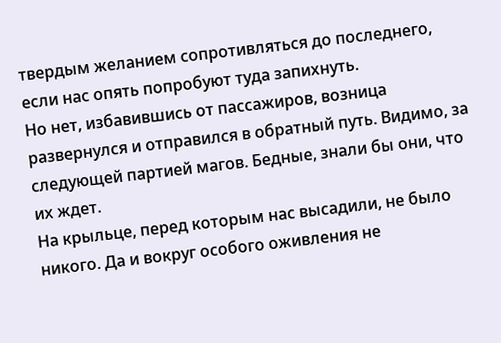твердым желанием сопротивляться до последнего, если нас опять попробуют туда запихнуть.
Но нет, избавившись от пассажиров, возница развернулся и отправился в обратный путь. Видимо, за следующей партией магов. Бедные, знали бы они, что их ждет.
На крыльце, перед которым нас высадили, не было никого. Да и вокруг особого оживления не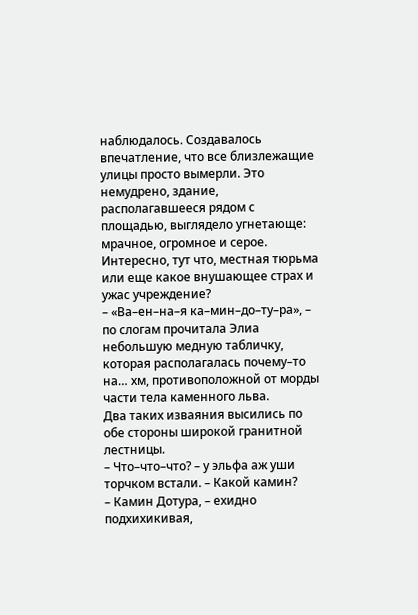наблюдалось. Создавалось впечатление, что все близлежащие улицы просто вымерли. Это немудрено, здание, располагавшееся рядом с площадью, выглядело угнетающе: мрачное, огромное и серое. Интересно, тут что, местная тюрьма или еще какое внушающее страх и ужас учреждение?
– «Ва–ен–на–я ка–мин–до–ту–ра», – по слогам прочитала Элиа небольшую медную табличку, которая располагалась почему–то на… хм, противоположной от морды части тела каменного льва.
Два таких изваяния высились по обе стороны широкой гранитной лестницы.
– Что–что–что? – у эльфа аж уши торчком встали. – Какой камин?
– Камин Дотура, – ехидно подхихикивая,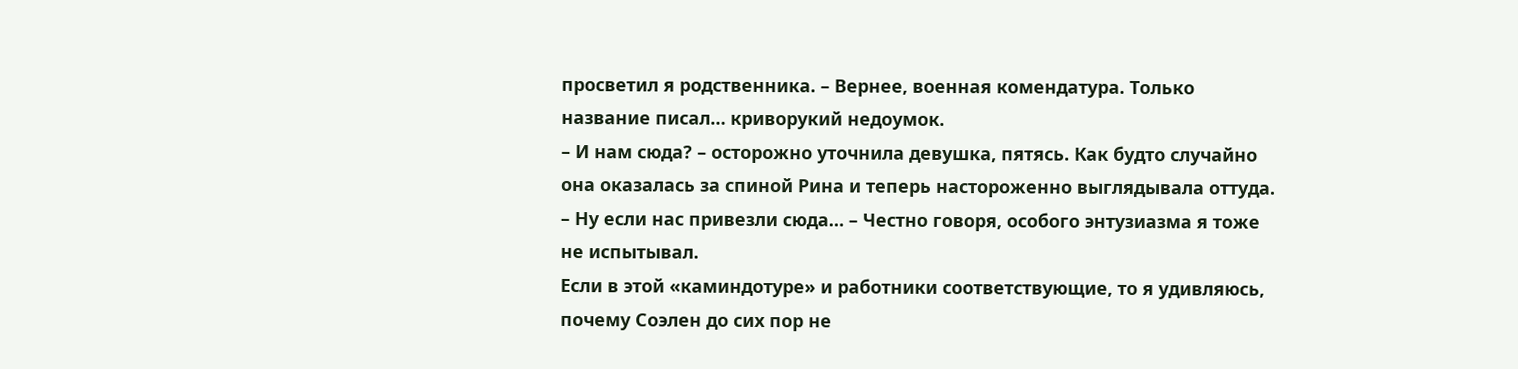просветил я родственника. – Вернее, военная комендатура. Только название писал… криворукий недоумок.
– И нам сюда? – осторожно уточнила девушка, пятясь. Как будто случайно она оказалась за спиной Рина и теперь настороженно выглядывала оттуда.
– Ну если нас привезли сюда… – Честно говоря, особого энтузиазма я тоже не испытывал.
Если в этой «каминдотуре» и работники соответствующие, то я удивляюсь, почему Соэлен до сих пор не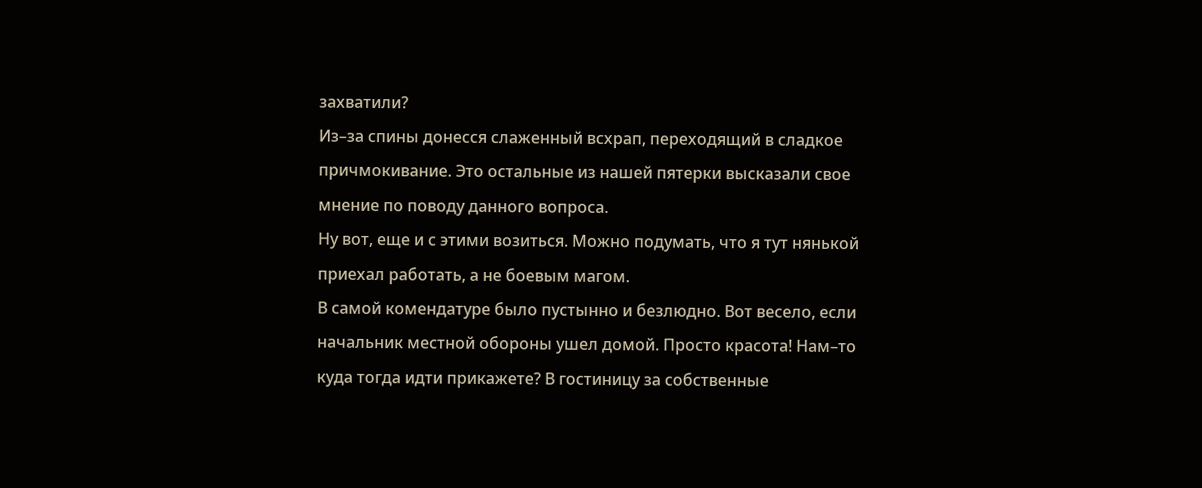захватили?
Из–за спины донесся слаженный всхрап, переходящий в сладкое причмокивание. Это остальные из нашей пятерки высказали свое мнение по поводу данного вопроса.
Ну вот, еще и с этими возиться. Можно подумать, что я тут нянькой приехал работать, а не боевым магом.
В самой комендатуре было пустынно и безлюдно. Вот весело, если начальник местной обороны ушел домой. Просто красота! Нам–то куда тогда идти прикажете? В гостиницу за собственные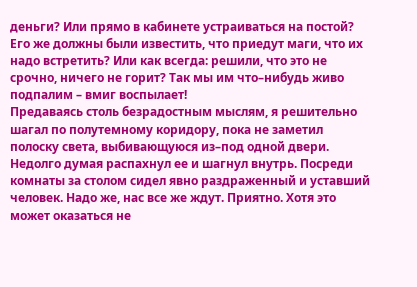деньги? Или прямо в кабинете устраиваться на постой? Его же должны были известить, что приедут маги, что их надо встретить? Или как всегда: решили, что это не срочно, ничего не горит? Так мы им что–нибудь живо подпалим – вмиг воспылает!
Предаваясь столь безрадостным мыслям, я решительно шагал по полутемному коридору, пока не заметил полоску света, выбивающуюся из–под одной двери. Недолго думая распахнул ее и шагнул внутрь. Посреди комнаты за столом сидел явно раздраженный и уставший человек. Надо же, нас все же ждут. Приятно. Хотя это может оказаться не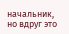начальник, но вдруг это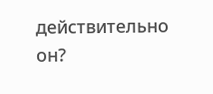действительно он?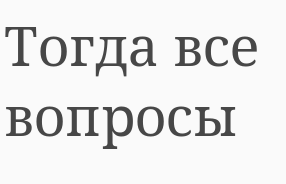Тогда все вопросы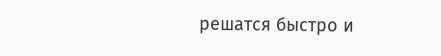решатся быстро и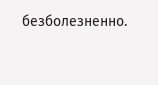безболезненно.